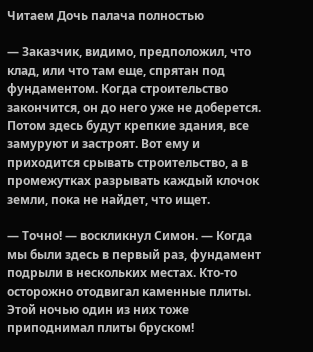Читаем Дочь палача полностью

— Заказчик, видимо, предположил, что клад, или что там еще, спрятан под фундаментом. Когда строительство закончится, он до него уже не доберется. Потом здесь будут крепкие здания, все замуруют и застроят. Вот ему и приходится срывать строительство, а в промежутках разрывать каждый клочок земли, пока не найдет, что ищет.

— Точно! — воскликнул Симон. — Когда мы были здесь в первый раз, фундамент подрыли в нескольких местах. Кто-то осторожно отодвигал каменные плиты. Этой ночью один из них тоже приподнимал плиты бруском!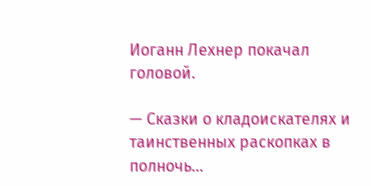Иоганн Лехнер покачал головой.

— Сказки о кладоискателях и таинственных раскопках в полночь…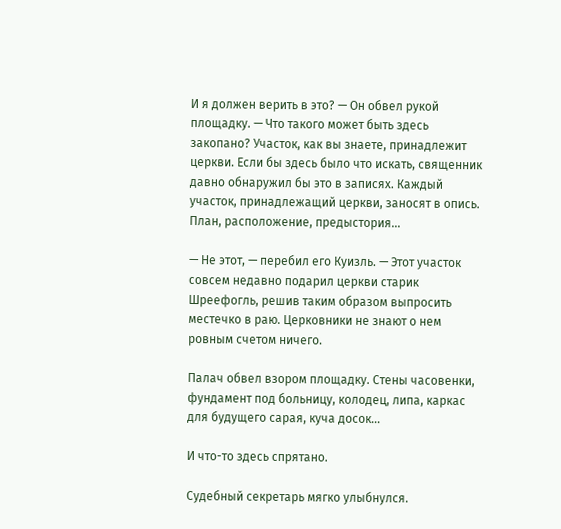И я должен верить в это? — Он обвел рукой площадку. — Что такого может быть здесь закопано? Участок, как вы знаете, принадлежит церкви. Если бы здесь было что искать, священник давно обнаружил бы это в записях. Каждый участок, принадлежащий церкви, заносят в опись. План, расположение, предыстория…

— Не этот, — перебил его Куизль. — Этот участок совсем недавно подарил церкви старик Шреефогль, решив таким образом выпросить местечко в раю. Церковники не знают о нем ровным счетом ничего.

Палач обвел взором площадку. Стены часовенки, фундамент под больницу, колодец, липа, каркас для будущего сарая, куча досок…

И что-то здесь спрятано.

Судебный секретарь мягко улыбнулся.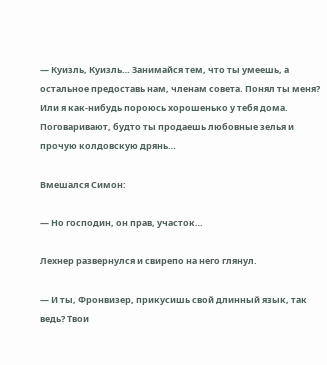— Куизль, Куизль… Занимайся тем, что ты умеешь, а остальное предоставь нам, членам совета. Понял ты меня? Или я как-нибудь пороюсь хорошенько у тебя дома. Поговаривают, будто ты продаешь любовные зелья и прочую колдовскую дрянь…

Вмешался Симон:

— Но господин, он прав, участок…

Лехнер развернулся и свирепо на него глянул.

— И ты, Фронвизер, прикусишь свой длинный язык, так ведь? Твои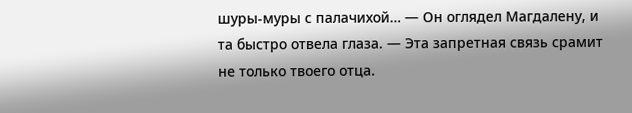шуры-муры с палачихой… — Он оглядел Магдалену, и та быстро отвела глаза. — Эта запретная связь срамит не только твоего отца.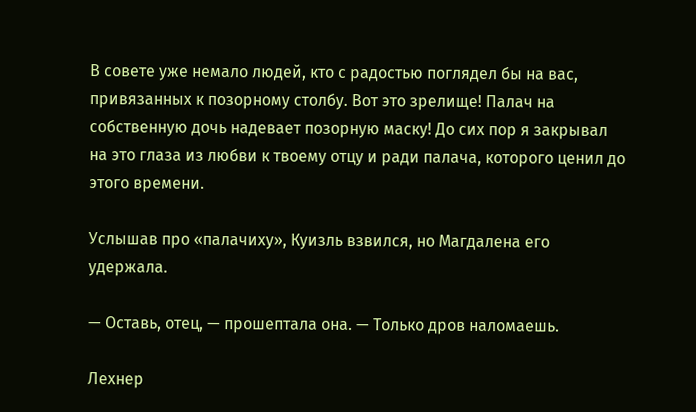В совете уже немало людей, кто с радостью поглядел бы на вас, привязанных к позорному столбу. Вот это зрелище! Палач на собственную дочь надевает позорную маску! До сих пор я закрывал на это глаза из любви к твоему отцу и ради палача, которого ценил до этого времени.

Услышав про «палачиху», Куизль взвился, но Магдалена его удержала.

— Оставь, отец, — прошептала она. — Только дров наломаешь.

Лехнер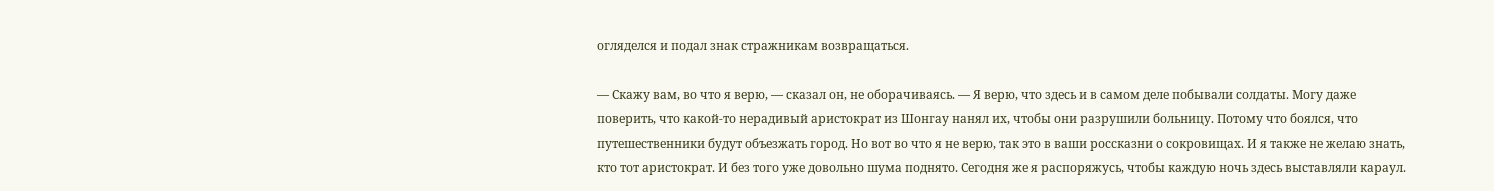огляделся и подал знак стражникам возвращаться.

— Скажу вам, во что я верю, — сказал он, не оборачиваясь. — Я верю, что здесь и в самом деле побывали солдаты. Могу даже поверить, что какой-то нерадивый аристократ из Шонгау нанял их, чтобы они разрушили больницу. Потому что боялся, что путешественники будут объезжать город. Но вот во что я не верю, так это в ваши россказни о сокровищах. И я также не желаю знать, кто тот аристократ. И без того уже довольно шума поднято. Сегодня же я распоряжусь, чтобы каждую ночь здесь выставляли караул.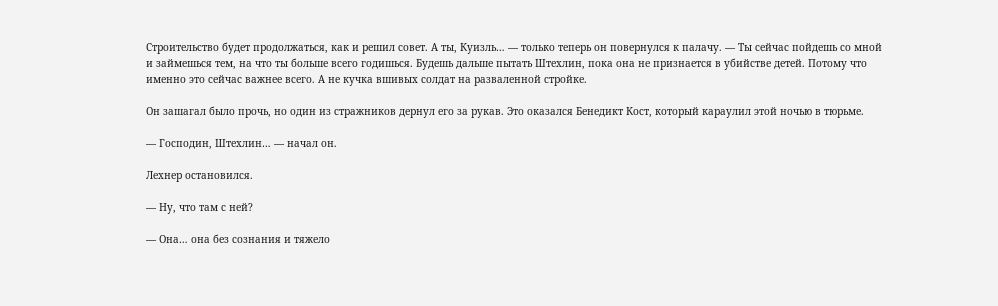Строительство будет продолжаться, как и решил совет. А ты, Куизль… — только теперь он повернулся к палачу. — Ты сейчас пойдешь со мной и займешься тем, на что ты больше всего годишься. Будешь дальше пытать Штехлин, пока она не признается в убийстве детей. Потому что именно это сейчас важнее всего. А не кучка вшивых солдат на разваленной стройке.

Он зашагал было прочь, но один из стражников дернул его за рукав. Это оказался Бенедикт Кост, который караулил этой ночью в тюрьме.

— Господин, Штехлин… — начал он.

Лехнер остановился.

— Ну, что там с ней?

— Она… она без сознания и тяжело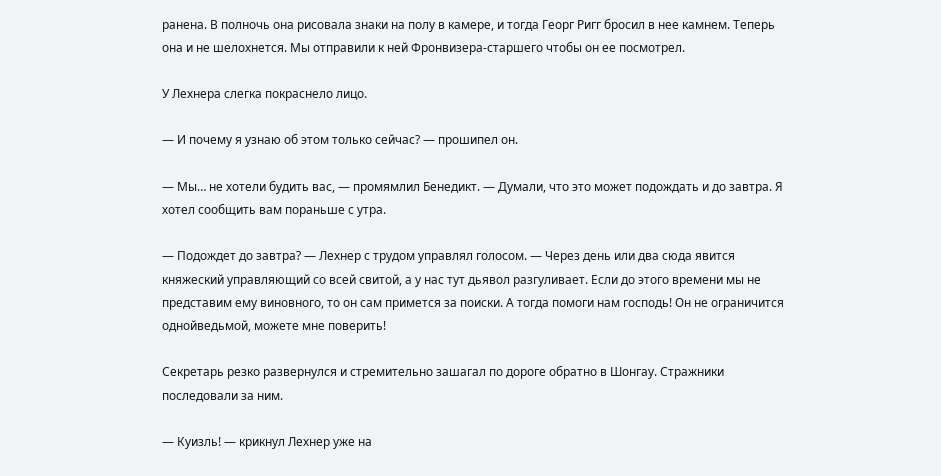ранена. В полночь она рисовала знаки на полу в камере, и тогда Георг Ригг бросил в нее камнем. Теперь она и не шелохнется. Мы отправили к ней Фронвизера-старшего чтобы он ее посмотрел.

У Лехнера слегка покраснело лицо.

— И почему я узнаю об этом только сейчас? — прошипел он.

— Мы… не хотели будить вас, — промямлил Бенедикт. — Думали, что это может подождать и до завтра. Я хотел сообщить вам пораньше с утра.

— Подождет до завтра? — Лехнер с трудом управлял голосом. — Через день или два сюда явится княжеский управляющий со всей свитой, а у нас тут дьявол разгуливает. Если до этого времени мы не представим ему виновного, то он сам примется за поиски. А тогда помоги нам господь! Он не ограничится однойведьмой, можете мне поверить!

Секретарь резко развернулся и стремительно зашагал по дороге обратно в Шонгау. Стражники последовали за ним.

— Куизль! — крикнул Лехнер уже на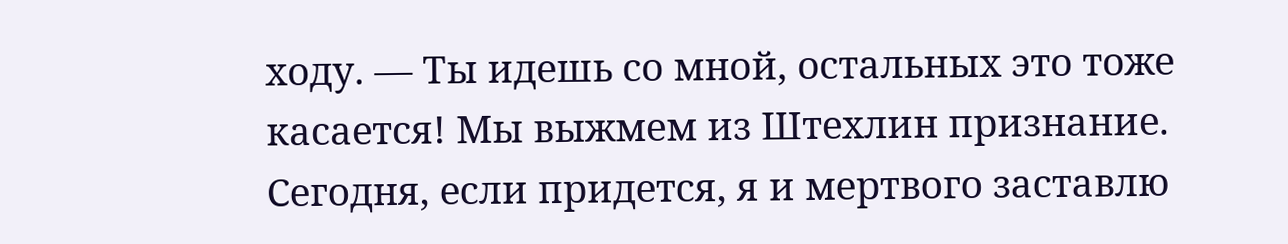ходу. — Ты идешь со мной, остальных это тоже касается! Мы выжмем из Штехлин признание. Сегодня, если придется, я и мертвого заставлю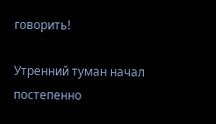говорить!

Утренний туман начал постепенно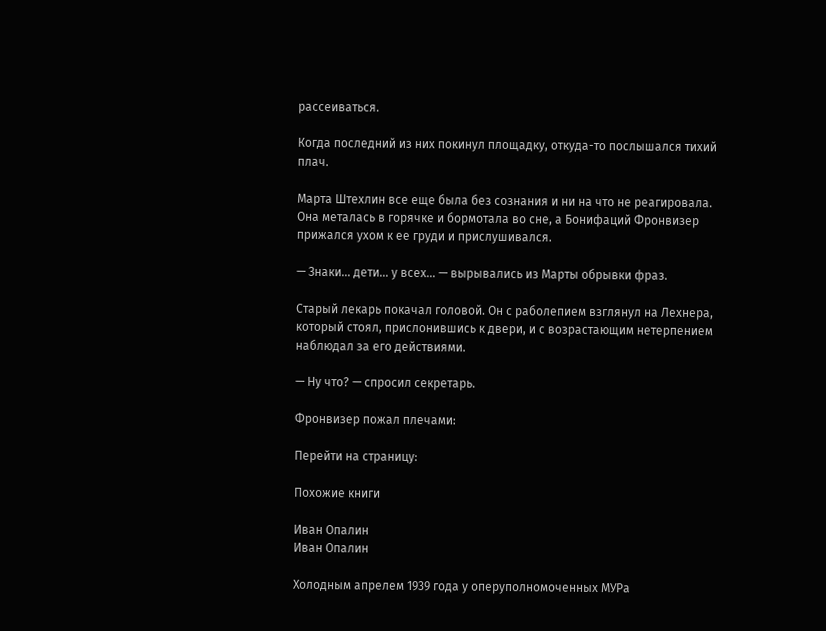рассеиваться.

Когда последний из них покинул площадку, откуда-то послышался тихий плач.

Марта Штехлин все еще была без сознания и ни на что не реагировала. Она металась в горячке и бормотала во сне, а Бонифаций Фронвизер прижался ухом к ее груди и прислушивался.

— Знаки… дети… у всех… — вырывались из Марты обрывки фраз.

Старый лекарь покачал головой. Он с раболепием взглянул на Лехнера, который стоял, прислонившись к двери, и с возрастающим нетерпением наблюдал за его действиями.

— Ну что? — спросил секретарь.

Фронвизер пожал плечами:

Перейти на страницу:

Похожие книги

Иван Опалин
Иван Опалин

Холодным апрелем 1939 года у оперуполномоченных МУРа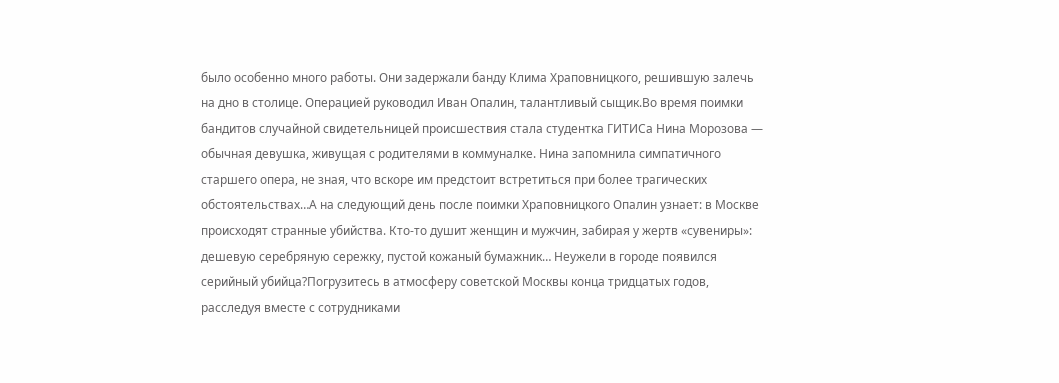было особенно много работы. Они задержали банду Клима Храповницкого, решившую залечь на дно в столице. Операцией руководил Иван Опалин, талантливый сыщик.Во время поимки бандитов случайной свидетельницей происшествия стала студентка ГИТИСа Нина Морозова — обычная девушка, живущая с родителями в коммуналке. Нина запомнила симпатичного старшего опера, не зная, что вскоре им предстоит встретиться при более трагических обстоятельствах…А на следующий день после поимки Храповницкого Опалин узнает: в Москве происходят странные убийства. Кто-то душит женщин и мужчин, забирая у жертв «сувениры»: дешевую серебряную сережку, пустой кожаный бумажник… Неужели в городе появился серийный убийца?Погрузитесь в атмосферу советской Москвы конца тридцатых годов, расследуя вместе с сотрудниками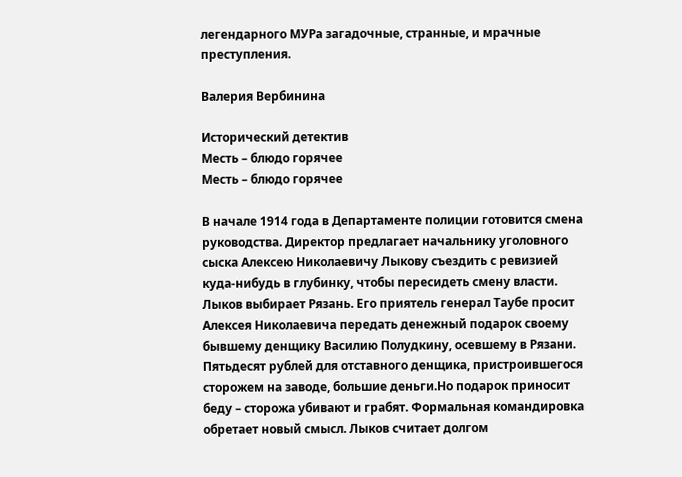легендарного МУРа загадочные, странные, и мрачные преступления.

Валерия Вербинина

Исторический детектив
Месть – блюдо горячее
Месть – блюдо горячее

В начале 1914 года в Департаменте полиции готовится смена руководства. Директор предлагает начальнику уголовного сыска Алексею Николаевичу Лыкову съездить с ревизией куда-нибудь в глубинку, чтобы пересидеть смену власти. Лыков выбирает Рязань. Его приятель генерал Таубе просит Алексея Николаевича передать денежный подарок своему бывшему денщику Василию Полудкину, осевшему в Рязани. Пятьдесят рублей для отставного денщика, пристроившегося сторожем на заводе, большие деньги.Но подарок приносит беду – сторожа убивают и грабят. Формальная командировка обретает новый смысл. Лыков считает долгом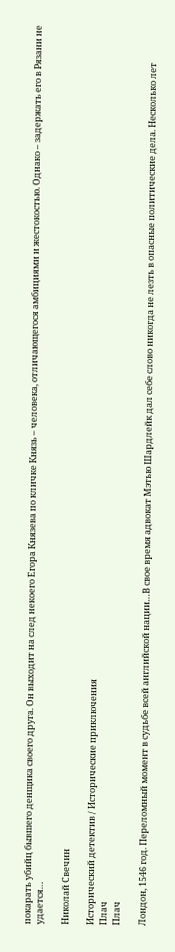покарать убийц бывшего денщика своего друга. Он выходит на след некоего Егора Князева по кличке Князь – человека, отличающегося амбициями и жестокостью. Однако – задержать его в Рязани не удается…

Николай Свечин

Исторический детектив / Исторические приключения
Плач
Плач

Лондон, 1546 год. Переломный момент в судьбе всей английской нации…В свое время адвокат Мэтью Шардлейк дал себе слово никогда не лезть в опасные политические дела. Несколько лет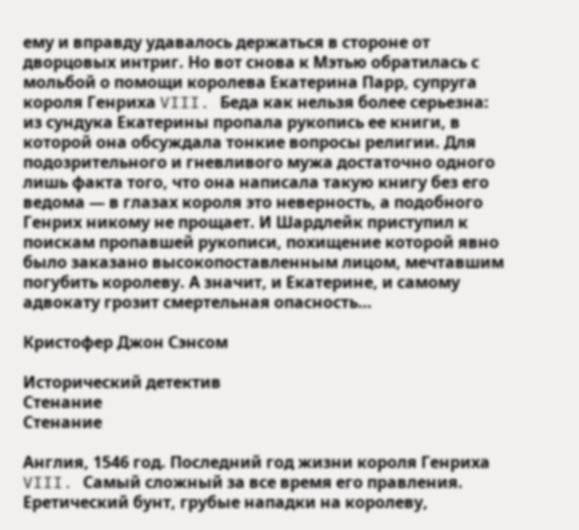ему и вправду удавалось держаться в стороне от дворцовых интриг. Но вот снова к Мэтью обратилась с мольбой о помощи королева Екатерина Парр, супруга короля Генриха VIII. Беда как нельзя более серьезна: из сундука Екатерины пропала рукопись ее книги, в которой она обсуждала тонкие вопросы религии. Для подозрительного и гневливого мужа достаточно одного лишь факта того, что она написала такую книгу без его ведома — в глазах короля это неверность, а подобного Генрих никому не прощает. И Шардлейк приступил к поискам пропавшей рукописи, похищение которой явно было заказано высокопоставленным лицом, мечтавшим погубить королеву. А значит, и Екатерине, и самому адвокату грозит смертельная опасность…

Кристофер Джон Сэнсом

Исторический детектив
Стенание
Стенание

Англия, 1546 год. Последний год жизни короля Генриха VIII. Самый сложный за все время его правления. Еретический бунт, грубые нападки на королеву,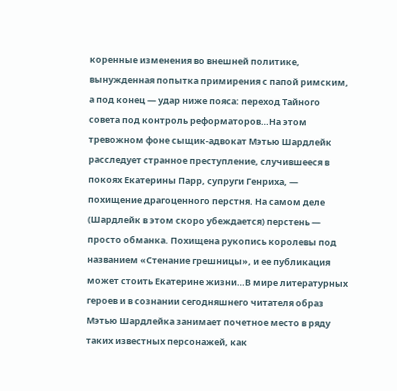коренные изменения во внешней политике, вынужденная попытка примирения с папой римским, а под конец — удар ниже пояса: переход Тайного совета под контроль реформаторов…На этом тревожном фоне сыщик-адвокат Мэтью Шардлейк расследует странное преступление, случившееся в покоях Екатерины Парр, супруги Генриха, — похищение драгоценного перстня. На самом деле (Шардлейк в этом скоро убеждается) перстень — просто обманка. Похищена рукопись королевы под названием «Стенание грешницы», и ее публикация может стоить Екатерине жизни…В мире литературных героев и в сознании сегодняшнего читателя образ Мэтью Шардлейка занимает почетное место в ряду таких известных персонажей, как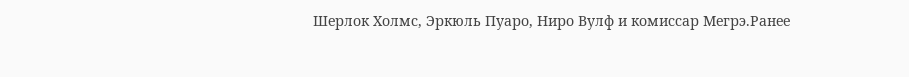Шерлок Холмс, Эркюль Пуаро, Ниро Вулф и комиссар Мегрэ.Ранее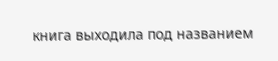книга выходила под названием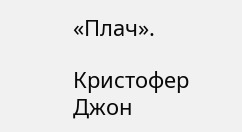«Плач».

Кристофер Джон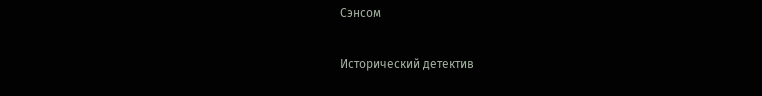Сэнсом

Исторический детектив